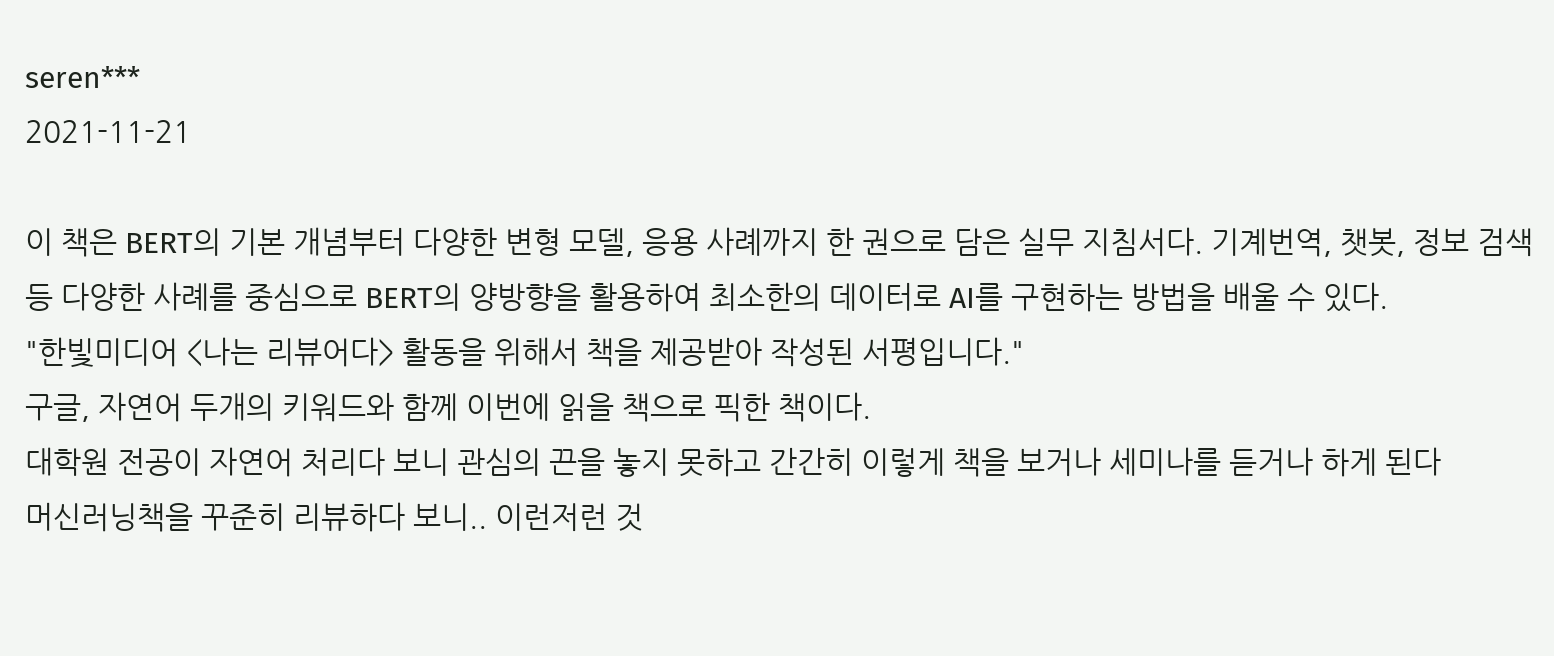seren***
2021-11-21

이 책은 BERT의 기본 개념부터 다양한 변형 모델, 응용 사례까지 한 권으로 담은 실무 지침서다. 기계번역, 챗봇, 정보 검색 등 다양한 사례를 중심으로 BERT의 양방향을 활용하여 최소한의 데이터로 AI를 구현하는 방법을 배울 수 있다.
"한빛미디어 <나는 리뷰어다> 활동을 위해서 책을 제공받아 작성된 서평입니다."
구글, 자연어 두개의 키워드와 함께 이번에 읽을 책으로 픽한 책이다.
대학원 전공이 자연어 처리다 보니 관심의 끈을 놓지 못하고 간간히 이렇게 책을 보거나 세미나를 듣거나 하게 된다
머신러닝책을 꾸준히 리뷰하다 보니.. 이런저런 것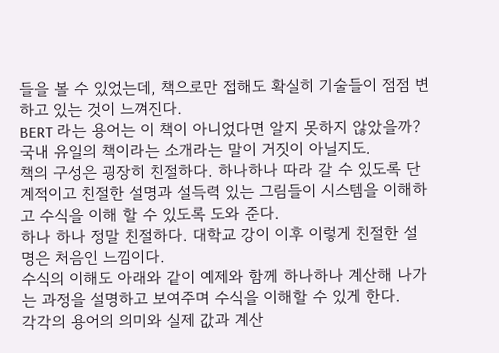들을 볼 수 있었는데, 책으로만 접해도 확실히 기술들이 점점 변하고 있는 것이 느껴진다.
BERT 라는 용어는 이 책이 아니었다면 알지 못하지 않았을까? 국내 유일의 책이라는 소개라는 말이 거짓이 아닐지도.
책의 구성은 굉장히 친절하다. 하나하나 따라 갈 수 있도록 단계적이고 친절한 설명과 설득력 있는 그림들이 시스템을 이해하고 수식을 이해 할 수 있도록 도와 준다.
하나 하나 정말 친절하다. 대학교 강이 이후 이렇게 친절한 설명은 처음인 느낌이다.
수식의 이해도 아래와 같이 예제와 함께 하나하나 계산해 나가는 과정을 설명하고 보여주며 수식을 이해할 수 있게 한다.
각각의 용어의 의미와 실제 값과 계산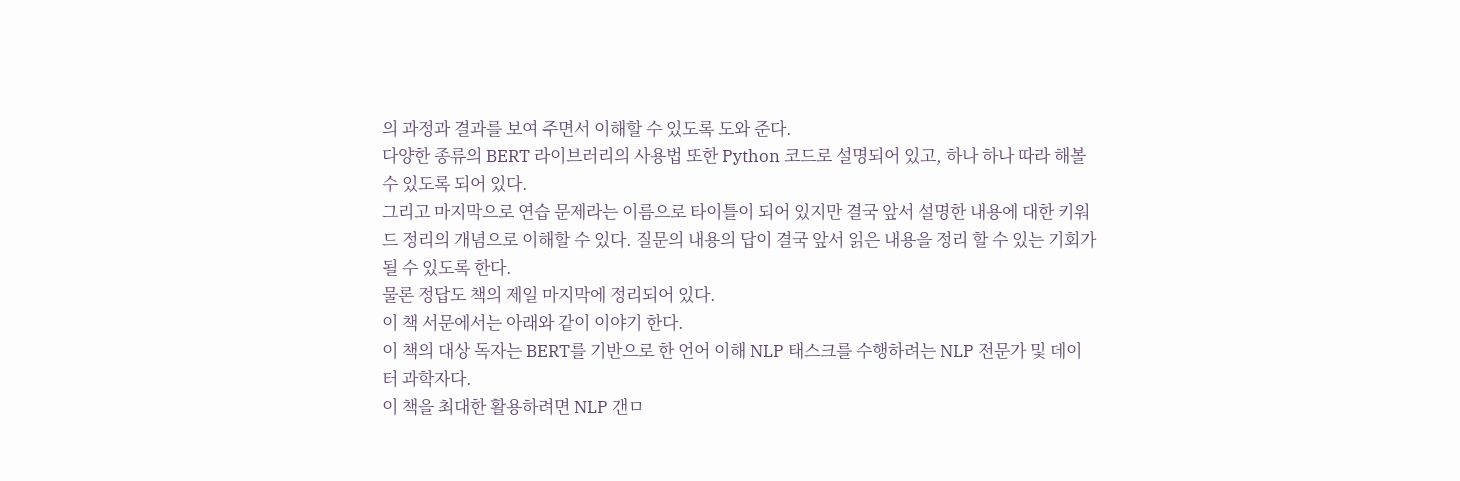의 과정과 결과를 보여 주면서 이해할 수 있도록 도와 준다.
다양한 종류의 BERT 라이브러리의 사용법 또한 Python 코드로 설명되어 있고, 하나 하나 따라 해볼 수 있도록 되어 있다.
그리고 마지막으로 연습 문제라는 이름으로 타이틀이 되어 있지만 결국 앞서 설명한 내용에 대한 키워드 정리의 개념으로 이해할 수 있다. 질문의 내용의 답이 결국 앞서 읽은 내용을 정리 할 수 있는 기회가 될 수 있도록 한다.
물론 정답도 책의 제일 마지막에 정리되어 있다.
이 책 서문에서는 아래와 같이 이야기 한다.
이 책의 대상 독자는 BERT를 기반으로 한 언어 이해 NLP 태스크를 수행하려는 NLP 전문가 및 데이터 과학자다.
이 책을 최대한 활용하려면 NLP 갠ㅁ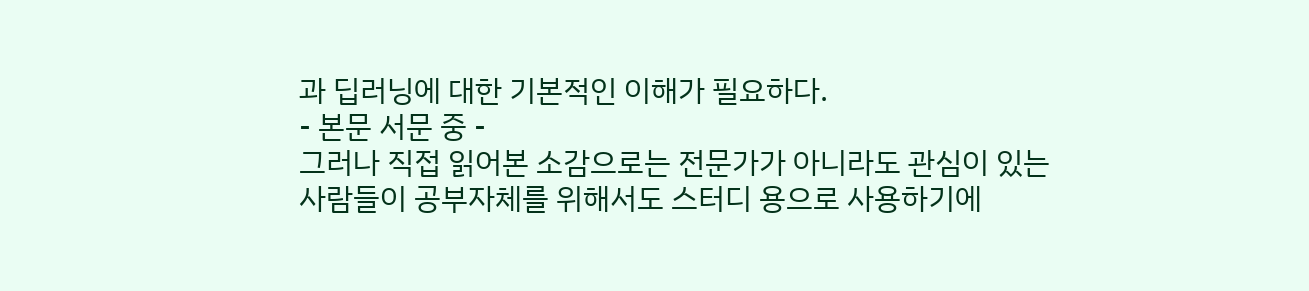과 딥러닝에 대한 기본적인 이해가 필요하다.
- 본문 서문 중 -
그러나 직접 읽어본 소감으로는 전문가가 아니라도 관심이 있는 사람들이 공부자체를 위해서도 스터디 용으로 사용하기에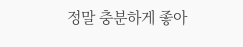정말 충분하게 좋아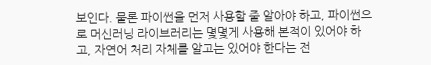보인다. 물론 파이썬을 먼저 사용할 줄 알아야 하고, 파이썬으로 머신러닝 라이브러리는 몇몇게 사용해 본적이 있어야 하고, 자연어 처리 자체를 알고는 있어야 한다는 전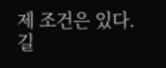제 조건은 있다.
길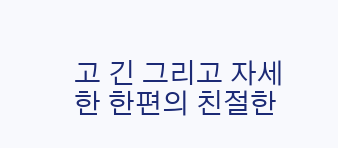고 긴 그리고 자세한 한편의 친절한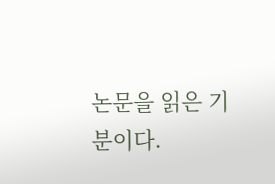논문을 읽은 기분이다.